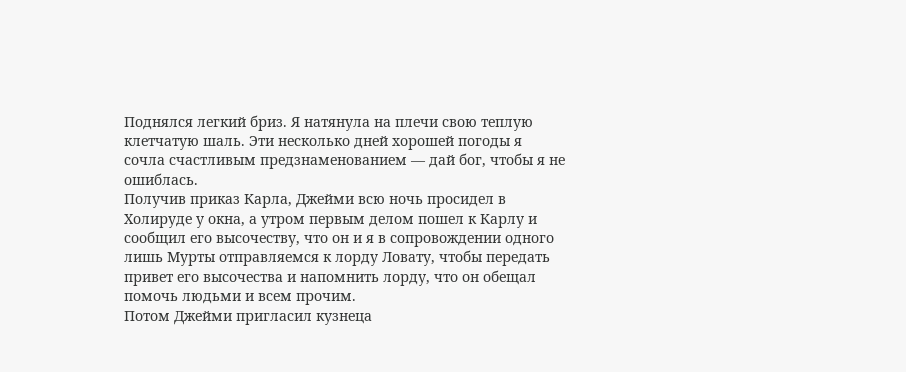Поднялся легкий бриз. Я натянула на плечи свою теплую клетчатую шаль. Эти несколько дней хорошей погоды я сочла счастливым предзнаменованием — дай бог, чтобы я не ошиблась.
Получив приказ Карла, Джейми всю ночь просидел в Холируде у окна, а утром первым делом пошел к Карлу и сообщил его высочеству, что он и я в сопровождении одного лишь Мурты отправляемся к лорду Ловату, чтобы передать привет его высочества и напомнить лорду, что он обещал помочь людьми и всем прочим.
Потом Джейми пригласил кузнеца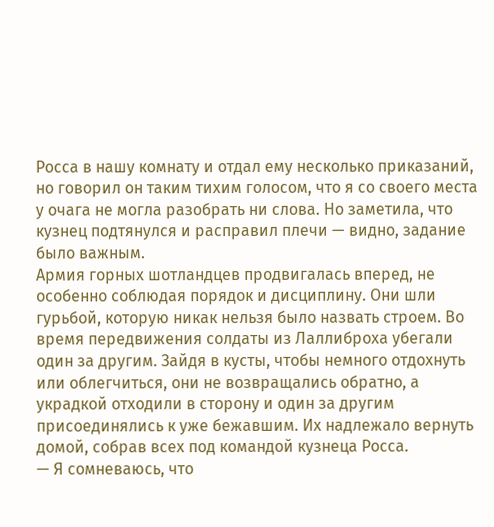Росса в нашу комнату и отдал ему несколько приказаний, но говорил он таким тихим голосом, что я со своего места у очага не могла разобрать ни слова. Но заметила, что кузнец подтянулся и расправил плечи — видно, задание было важным.
Армия горных шотландцев продвигалась вперед, не особенно соблюдая порядок и дисциплину. Они шли гурьбой, которую никак нельзя было назвать строем. Во время передвижения солдаты из Лаллиброха убегали один за другим. Зайдя в кусты, чтобы немного отдохнуть или облегчиться, они не возвращались обратно, а украдкой отходили в сторону и один за другим присоединялись к уже бежавшим. Их надлежало вернуть домой, собрав всех под командой кузнеца Росса.
— Я сомневаюсь, что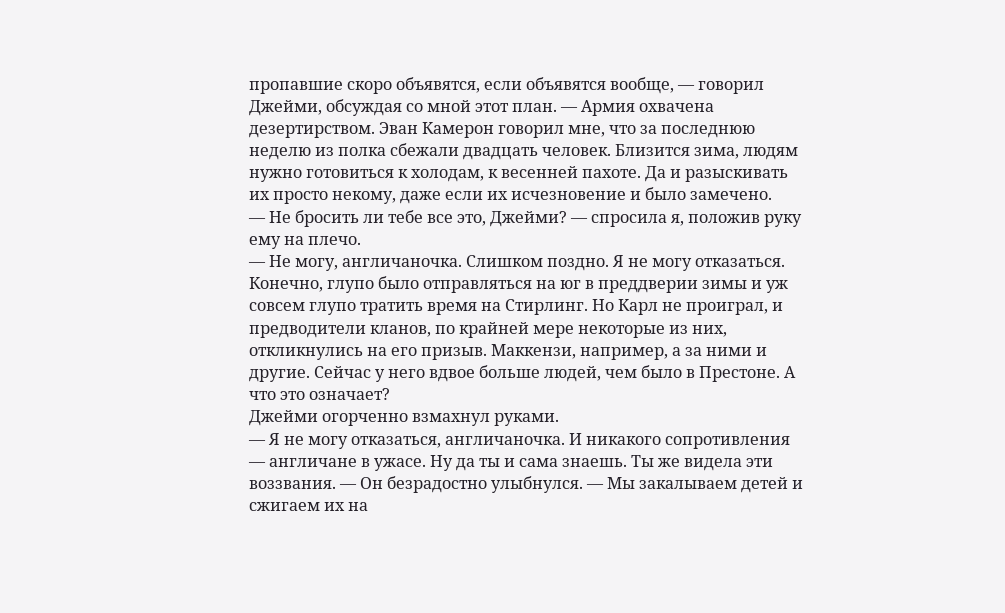пропавшие скоро объявятся, если объявятся вообще, — говорил Джейми, обсуждая со мной этот план. — Армия охвачена дезертирством. Эван Камерон говорил мне, что за последнюю неделю из полка сбежали двадцать человек. Близится зима, людям нужно готовиться к холодам, к весенней пахоте. Да и разыскивать их просто некому, даже если их исчезновение и было замечено.
— Не бросить ли тебе все это, Джейми? — спросила я, положив руку ему на плечо.
— Не могу, англичаночка. Слишком поздно. Я не могу отказаться. Конечно, глупо было отправляться на юг в преддверии зимы и уж совсем глупо тратить время на Стирлинг. Но Карл не проиграл, и предводители кланов, по крайней мере некоторые из них, откликнулись на его призыв. Маккензи, например, а за ними и другие. Сейчас у него вдвое больше людей, чем было в Престоне. А что это означает?
Джейми огорченно взмахнул руками.
— Я не могу отказаться, англичаночка. И никакого сопротивления — англичане в ужасе. Ну да ты и сама знаешь. Ты же видела эти воззвания. — Он безрадостно улыбнулся. — Мы закалываем детей и сжигаем их на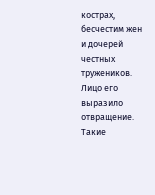кострах, бесчестим жен и дочерей честных тружеников.
Лицо его выразило отвращение. Такие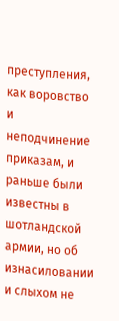преступления, как воровство и неподчинение приказам, и раньше были известны в шотландской армии, но об изнасиловании и слыхом не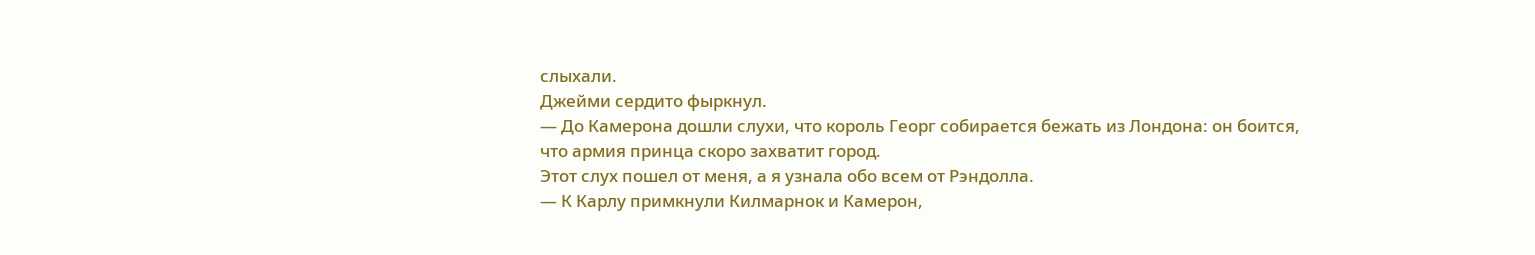слыхали.
Джейми сердито фыркнул.
— До Камерона дошли слухи, что король Георг собирается бежать из Лондона: он боится, что армия принца скоро захватит город.
Этот слух пошел от меня, а я узнала обо всем от Рэндолла.
— К Карлу примкнули Килмарнок и Камерон,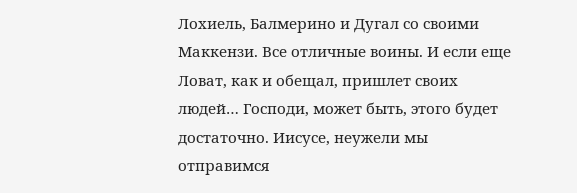Лохиель, Балмерино и Дугал со своими Маккензи. Все отличные воины. И если еще Ловат, как и обещал, пришлет своих людей… Господи, может быть, этого будет достаточно. Иисусе, неужели мы отправимся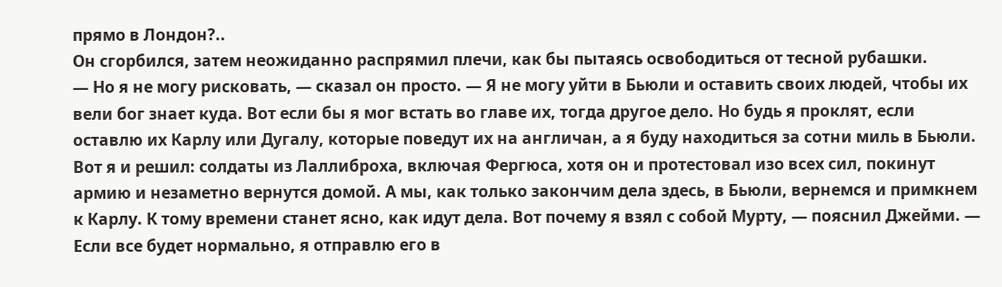прямо в Лондон?..
Он сгорбился, затем неожиданно распрямил плечи, как бы пытаясь освободиться от тесной рубашки.
— Но я не могу рисковать, — сказал он просто. — Я не могу уйти в Бьюли и оставить своих людей, чтобы их вели бог знает куда. Вот если бы я мог встать во главе их, тогда другое дело. Но будь я проклят, если оставлю их Карлу или Дугалу, которые поведут их на англичан, а я буду находиться за сотни миль в Бьюли. Вот я и решил: солдаты из Лаллиброха, включая Фергюса, хотя он и протестовал изо всех сил, покинут армию и незаметно вернутся домой. А мы, как только закончим дела здесь, в Бьюли, вернемся и примкнем к Карлу. К тому времени станет ясно, как идут дела. Вот почему я взял с собой Мурту, — пояснил Джейми. — Если все будет нормально, я отправлю его в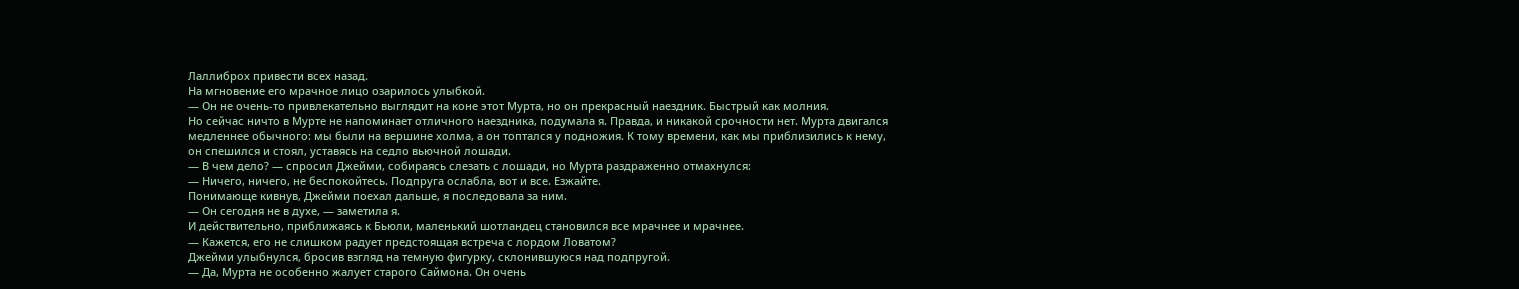Лаллиброх привести всех назад.
На мгновение его мрачное лицо озарилось улыбкой.
— Он не очень-то привлекательно выглядит на коне этот Мурта, но он прекрасный наездник. Быстрый как молния.
Но сейчас ничто в Мурте не напоминает отличного наездника, подумала я. Правда, и никакой срочности нет. Мурта двигался медленнее обычного: мы были на вершине холма, а он топтался у подножия. К тому времени, как мы приблизились к нему, он спешился и стоял, уставясь на седло вьючной лошади.
— В чем дело? — спросил Джейми, собираясь слезать с лошади, но Мурта раздраженно отмахнулся:
— Ничего, ничего, не беспокойтесь. Подпруга ослабла, вот и все. Езжайте.
Понимающе кивнув, Джейми поехал дальше, я последовала за ним.
— Он сегодня не в духе, — заметила я.
И действительно, приближаясь к Бьюли, маленький шотландец становился все мрачнее и мрачнее.
— Кажется, его не слишком радует предстоящая встреча с лордом Ловатом?
Джейми улыбнулся, бросив взгляд на темную фигурку, склонившуюся над подпругой.
— Да, Мурта не особенно жалует старого Саймона. Он очень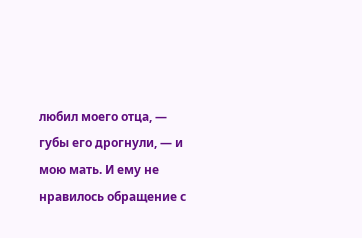любил моего отца, — губы его дрогнули, — и мою мать. И ему не нравилось обращение с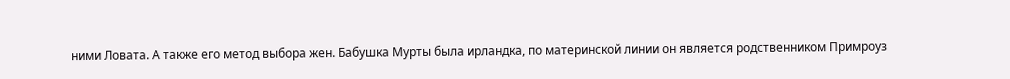ними Ловата. А также его метод выбора жен. Бабушка Мурты была ирландка, по материнской линии он является родственником Примроуз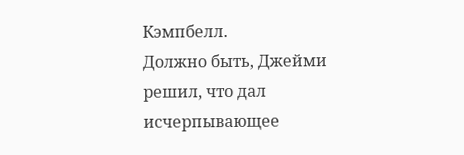Кэмпбелл.
Должно быть, Джейми решил, что дал исчерпывающее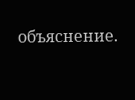объяснение.